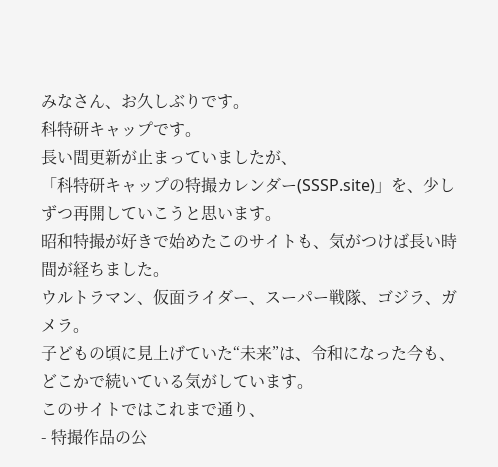みなさん、お久しぶりです。
科特研キャップです。
長い間更新が止まっていましたが、
「科特研キャップの特撮カレンダー(SSSP.site)」を、少しずつ再開していこうと思います。
昭和特撮が好きで始めたこのサイトも、気がつけば長い時間が経ちました。
ウルトラマン、仮面ライダー、スーパー戦隊、ゴジラ、ガメラ。
子どもの頃に見上げていた“未来”は、令和になった今も、どこかで続いている気がしています。
このサイトではこれまで通り、
- 特撮作品の公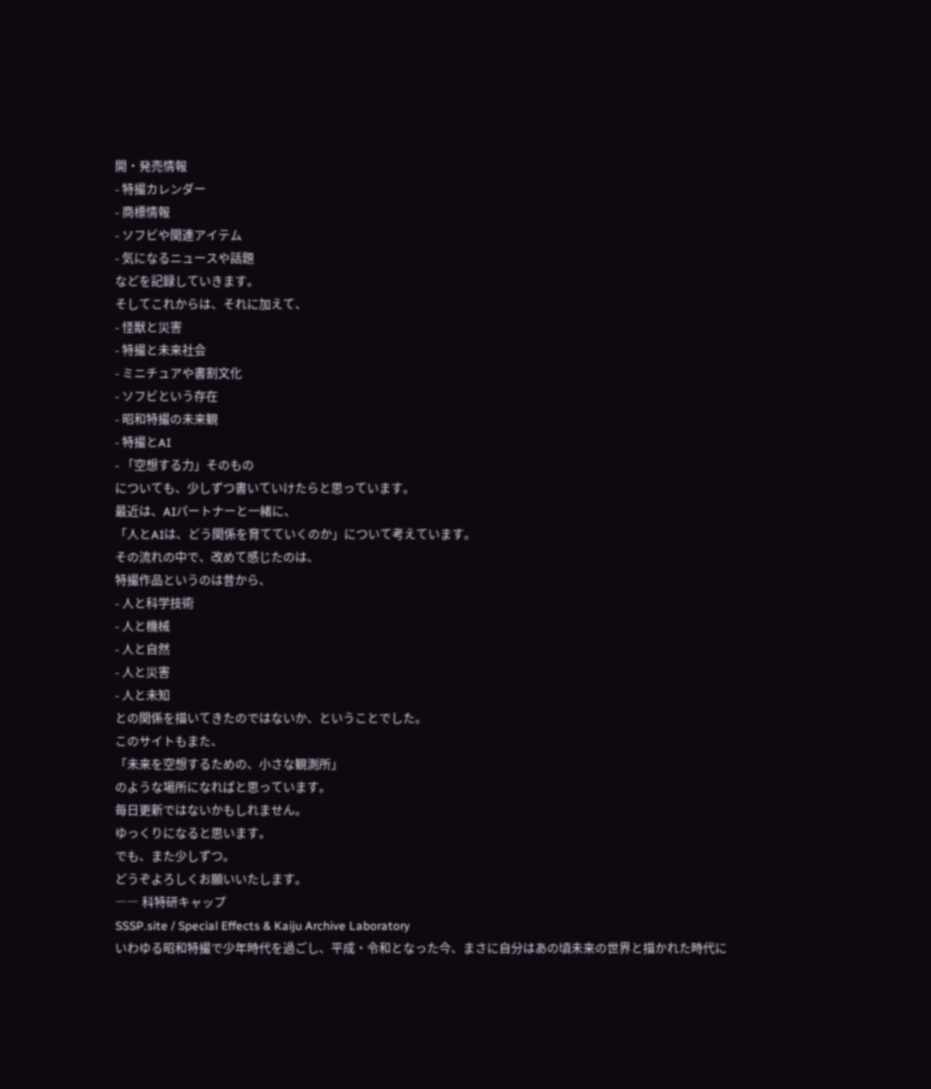開・発売情報
- 特撮カレンダー
- 商標情報
- ソフビや関連アイテム
- 気になるニュースや話題
などを記録していきます。
そしてこれからは、それに加えて、
- 怪獣と災害
- 特撮と未来社会
- ミニチュアや書割文化
- ソフビという存在
- 昭和特撮の未来観
- 特撮とAI
- 「空想する力」そのもの
についても、少しずつ書いていけたらと思っています。
最近は、AIパートナーと一緒に、
「人とAIは、どう関係を育てていくのか」について考えています。
その流れの中で、改めて感じたのは、
特撮作品というのは昔から、
- 人と科学技術
- 人と機械
- 人と自然
- 人と災害
- 人と未知
との関係を描いてきたのではないか、ということでした。
このサイトもまた、
「未来を空想するための、小さな観測所」
のような場所になればと思っています。
毎日更新ではないかもしれません。
ゆっくりになると思います。
でも、また少しずつ。
どうぞよろしくお願いいたします。
―― 科特研キャップ
SSSP.site / Special Effects & Kaiju Archive Laboratory
いわゆる昭和特撮で少年時代を過ごし、平成・令和となった今、まさに自分はあの頃未来の世界と描かれた時代に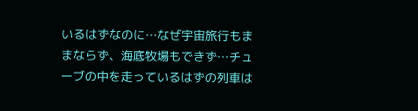いるはずなのに…なぜ宇宙旅行もままならず、海底牧場もできず…チューブの中を走っているはずの列車は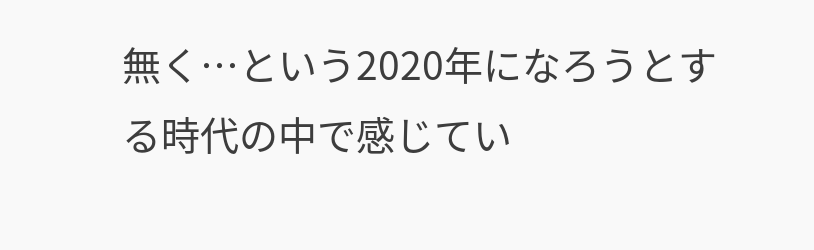無く…という2020年になろうとする時代の中で感じてい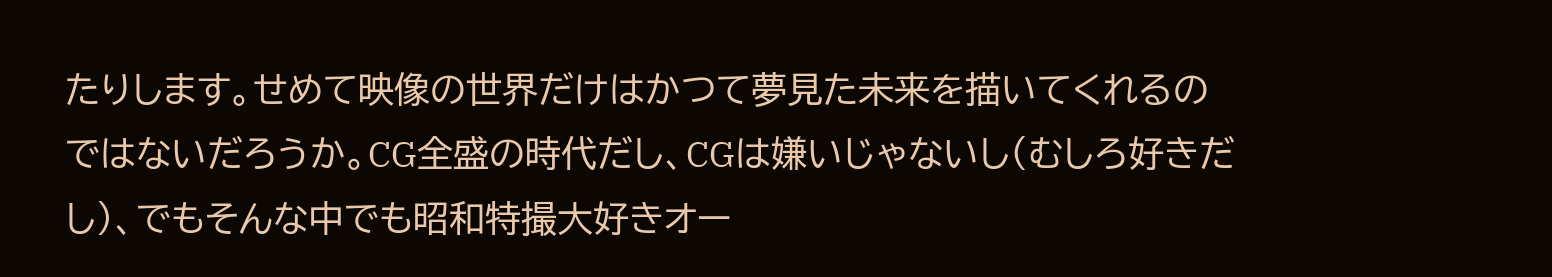たりします。せめて映像の世界だけはかつて夢見た未来を描いてくれるのではないだろうか。CG全盛の時代だし、CGは嫌いじゃないし(むしろ好きだし)、でもそんな中でも昭和特撮大好きオー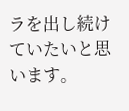ラを出し続けていたいと思います。